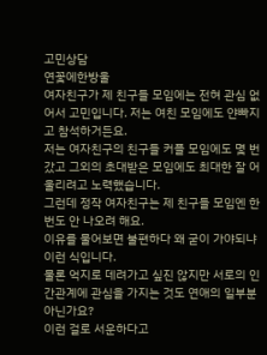고민상담
연꽃에한방울
여자친구가 제 친구들 모임에는 전혀 관심 없어서 고민입니다. 저는 여친 모임에도 얀빠지고 참석하거든요.
저는 여자친구의 친구들 커플 모임에도 몇 번 갔고 그외의 초대받은 모임에도 최대한 잘 어울리려고 노력했습니다.
그런데 정작 여자친구는 제 친구들 모임엔 한 번도 안 나오려 해요.
이유를 물어보면 불편하다 왜 굳이 가야되냐 이런 식입니다.
물론 억지로 데려가고 싶진 않지만 서로의 인간관계에 관심을 가지는 것도 연애의 일부분 아닌가요?
이런 걸로 서운하다고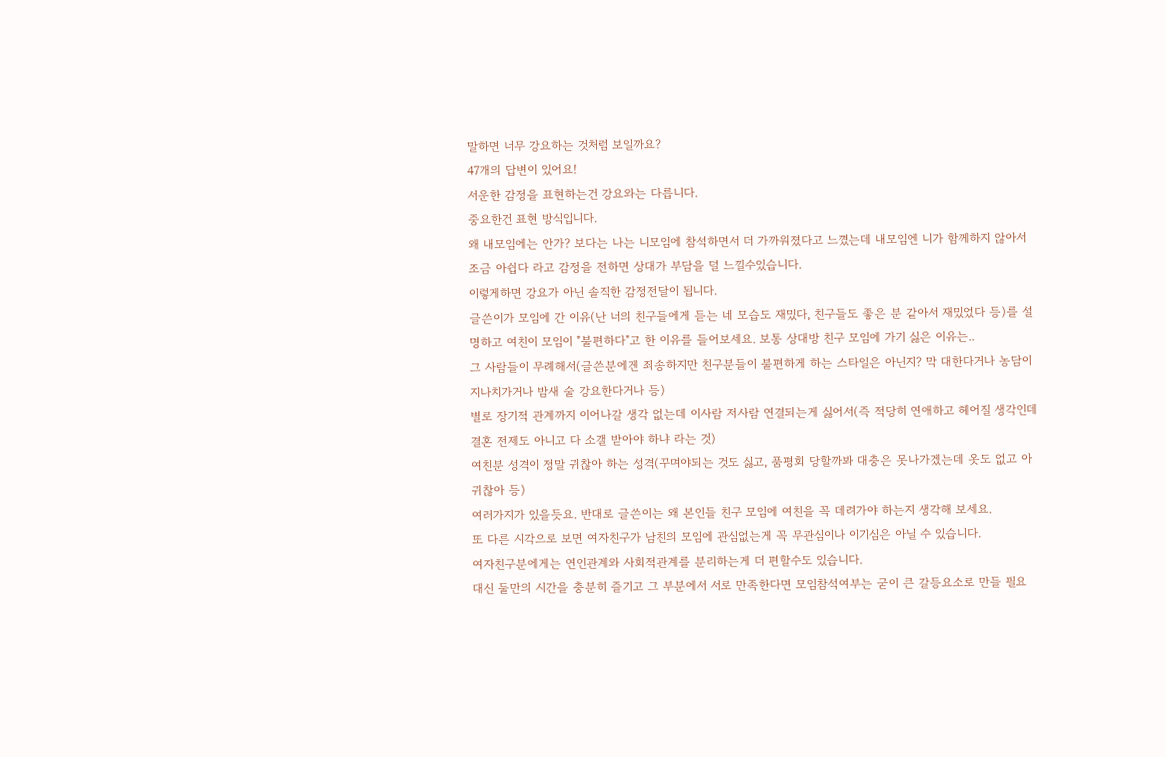말하면 너무 강요하는 것처럼 보일까요?
47개의 답변이 있어요!
서운한 감정을 표현하는건 강요와는 다릅니다.
중요한건 표현 방식입니다.
왜 내모임에는 안가? 보다는 나는 니모임에 참석하면서 더 가까워졌다고 느꼈는데 내모임엔 니가 함께하지 않아서 조금 아쉽다 라고 감정을 전하면 상대가 부담을 덜 느낄수있습니다.
이렇게하면 강요가 아닌 솔직한 감정전달이 됩니다.
글쓴이가 모임에 간 이유(난 너의 친구들에게 듣는 네 모습도 재밌다, 친구들도 좋은 분 같아서 재밌었다 등)를 설명하고 여친이 모임이 "불편하다"고 한 이유를 들어보세요. 보통 상대방 친구 모임에 가기 싫은 이유는..
그 사람들이 무례해서(글쓴분에겐 죄송하지만 친구분들이 불편하게 하는 스타일은 아닌지? 막 대한다거나 농담이 지나치가거나 밤새 술 강요한다거나 등)
별로 장기적 관계까지 이어나갈 생각 없는데 이사람 저사람 연결되는게 싫어서(즉 적당히 연애하고 헤어질 생각인데 결혼 전제도 아니고 다 소갤 받아야 하냐 라는 것)
여친분 성격이 정말 귀찮아 하는 성격(꾸며야되는 것도 싫고, 품평회 당할까봐 대충은 못나가겠는데 옷도 없고 아 귀찮아 등)
여러가지가 있을듯요. 반대로 글쓴이는 왜 본인들 친구 모임에 여친을 꼭 데려가야 하는지 생각해 보세요.
또 다른 시각으로 보면 여자친구가 남친의 모임에 관심없는게 꼭 무관심이나 이기심은 아닐 수 있습니다.
여자친구분에게는 연인관계와 사회적관계를 분리하는게 더 편할수도 있습니다.
대신 둘만의 시간을 충분히 즐기고 그 부분에서 서로 만족한다면 모임참석여부는 굳이 큰 갈등요소로 만들 필요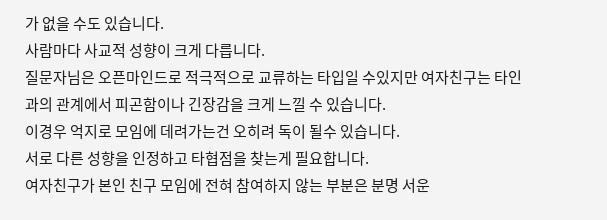가 없을 수도 있습니다.
사람마다 사교적 성향이 크게 다릅니다.
질문자님은 오픈마인드로 적극적으로 교류하는 타입일 수있지만 여자친구는 타인과의 관계에서 피곤함이나 긴장감을 크게 느낄 수 있습니다.
이경우 억지로 모임에 데려가는건 오히려 독이 될수 있습니다.
서로 다른 성향을 인정하고 타협점을 찾는게 필요합니다.
여자친구가 본인 친구 모임에 전혀 참여하지 않는 부분은 분명 서운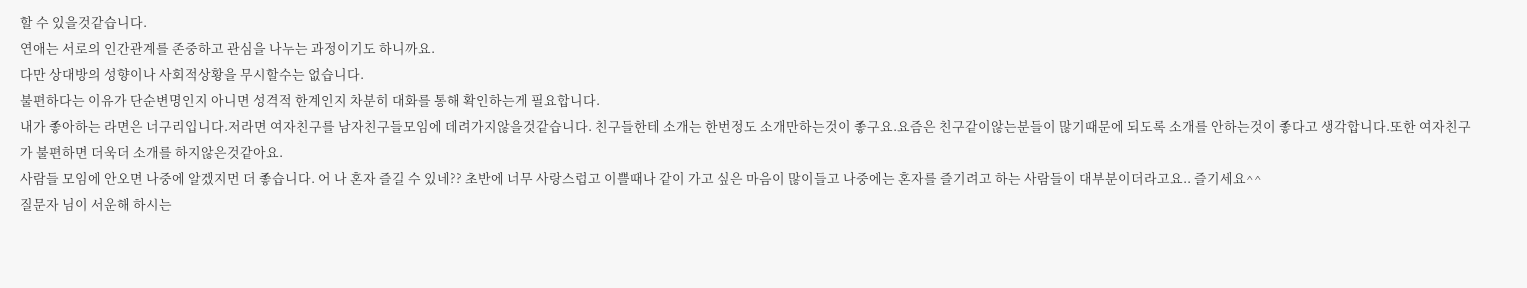할 수 있을것같습니다.
연애는 서로의 인간관계를 존중하고 관심을 나누는 과정이기도 하니까요.
다만 상대방의 성향이나 사회적상황을 무시할수는 없습니다.
불편하다는 이유가 단순변명인지 아니면 성격적 한계인지 차분히 대화를 통해 확인하는게 필요합니다.
내가 좋아하는 라면은 너구리입니다.저라면 여자친구를 남자친구들모임에 데려가지않을것같습니다. 친구들한테 소개는 한번정도 소개만하는것이 좋구요.요즘은 친구같이않는분들이 많기때문에 되도록 소개를 안하는것이 좋다고 생각합니다.또한 여자친구가 불편하면 더욱더 소개를 하지않은것같아요.
사람들 모임에 안오면 나중에 알겠지먼 더 좋습니다. 어 나 혼자 즐길 수 있네?? 초반에 너무 사랑스럽고 이쁠때나 같이 가고 싶은 마음이 많이들고 나중에는 혼자를 즐기려고 하는 사람들이 대부분이더라고요.. 즐기세요^^
질문자 님이 서운해 하시는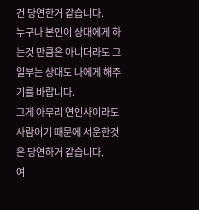건 당연한거 같습니다.
누구나 본인이 상대에게 하는것 만큼은 아니더라도 그 일부는 상대도 나에게 해주기를 바랍니다.
그게 아무리 연인사이라도 사람이기 때문에 서운한것은 당연하거 같습니다.
여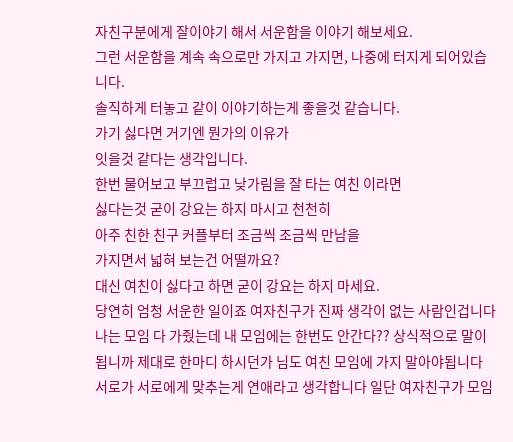자친구분에게 잘이야기 해서 서운함을 이야기 해보세요.
그런 서운함을 계속 속으로만 가지고 가지면, 나중에 터지게 되어있습니다.
솔직하게 터놓고 같이 이야기하는게 좋을것 같습니다.
가기 싫다면 거기엔 뭔가의 이유가
잇을것 같다는 생각입니다.
한번 물어보고 부끄럽고 낮가림을 잘 타는 여친 이라면
싫다는것 굳이 강요는 하지 마시고 천천히
아주 친한 친구 커플부터 조금씩 조금씩 만남을
가지면서 넓혀 보는건 어떨까요?
대신 여친이 싫다고 하면 굳이 강요는 하지 마세요.
당연히 엄청 서운한 일이죠 여자친구가 진짜 생각이 없는 사람인겁니다 나는 모임 다 가줬는데 내 모임에는 한번도 안간다?? 상식적으로 말이 됩니까 제대로 한마디 하시던가 님도 여친 모임에 가지 말아야됩니다
서로가 서로에게 맞추는게 연애라고 생각합니다 일단 여자친구가 모임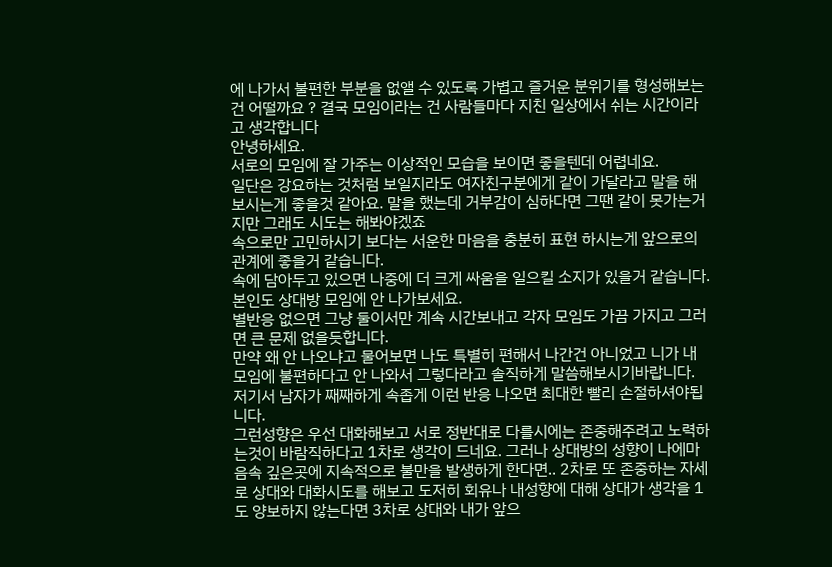에 나가서 불편한 부분을 없앨 수 있도록 가볍고 즐거운 분위기를 형성해보는건 어떨까요 ? 결국 모임이라는 건 사람들마다 지친 일상에서 쉬는 시간이라고 생각합니다
안녕하세요.
서로의 모임에 잘 가주는 이상적인 모습을 보이면 좋을텐데 어렵네요.
일단은 강요하는 것처럼 보일지라도 여자친구분에게 같이 가달라고 말을 해보시는게 좋을것 같아요. 말을 했는데 거부감이 심하다면 그땐 같이 못가는거지만 그래도 시도는 해봐야겠죠
속으로만 고민하시기 보다는 서운한 마음을 충분히 표현 하시는게 앞으로의 관계에 좋을거 같습니다.
속에 담아두고 있으면 나중에 더 크게 싸움을 일으킬 소지가 있을거 같습니다.
본인도 상대방 모임에 안 나가보세요.
별반응 없으면 그냥 둘이서만 계속 시간보내고 각자 모임도 가끔 가지고 그러면 큰 문제 없을듯합니다.
만약 왜 안 나오냐고 물어보면 나도 특별히 편해서 나간건 아니었고 니가 내 모임에 불편하다고 안 나와서 그렇다라고 솔직하게 말씀해보시기바랍니다.
저기서 남자가 째째하게 속좁게 이런 반응 나오면 최대한 빨리 손절하셔야됩니다.
그런성향은 우선 대화해보고 서로 정반대로 다를시에는 존중해주려고 노력하는것이 바람직하다고 1차로 생각이 드네요. 그러나 상대방의 성향이 나에마음속 깊은곳에 지속적으로 불만을 발생하게 한다면.. 2차로 또 존중하는 자세로 상대와 대화시도를 해보고 도저히 회유나 내성향에 대해 상대가 생각을 1도 양보하지 않는다면 3차로 상대와 내가 앞으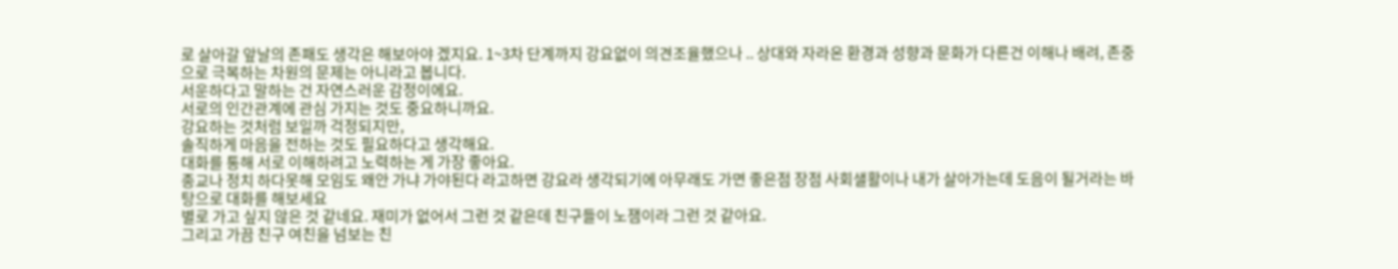로 살아갈 앞날의 존패도 생각은 해보아야 겠지요. 1~3차 단계까지 강요없이 의견조율했으나 .. 상대와 자라온 환경과 성향과 문화가 다른건 이해나 배려, 존중으로 극복하는 차원의 문제는 아니라고 봅니다.
서운하다고 말하는 건 자연스러운 감정이에요.
서로의 인간관계에 관심 가지는 것도 중요하니까요.
강요하는 것처럼 보일까 걱정되지만,
솔직하게 마음을 전하는 것도 필요하다고 생각해요.
대화를 통해 서로 이해하려고 노력하는 게 가장 좋아요.
종교나 정치 하다못해 모임도 왜안 가냐 가야된다 라고하면 강요라 생각되기에 아무래도 가면 좋은점 장점 사회샐활이나 내가 살아가는데 도음이 될거라는 바탕으로 대화를 해보세요
별로 가고 싶지 않은 것 같네요. 재미가 없어서 그런 것 같은데 친구들이 노잼이라 그런 것 같아요.
그리고 가끔 친구 여친을 넘보는 친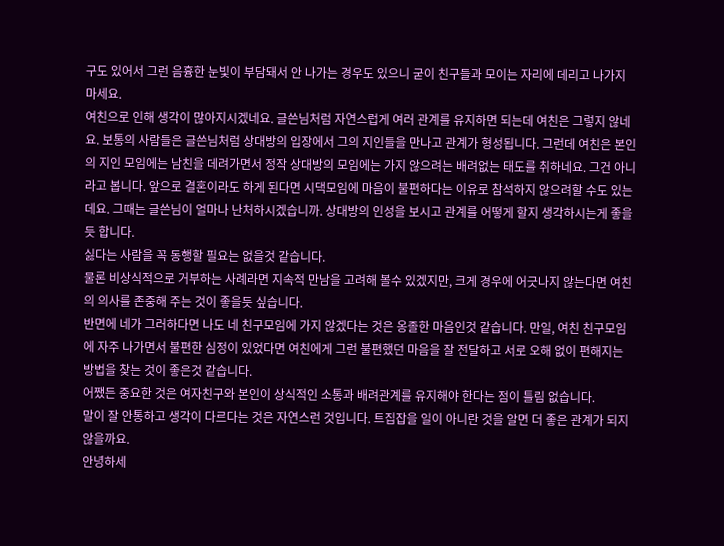구도 있어서 그런 음흉한 눈빛이 부담돼서 안 나가는 경우도 있으니 굳이 친구들과 모이는 자리에 데리고 나가지 마세요.
여친으로 인해 생각이 많아지시겠네요. 글쓴님처럼 자연스럽게 여러 관계를 유지하면 되는데 여친은 그렇지 않네요. 보통의 사람들은 글쓴님처럼 상대방의 입장에서 그의 지인들을 만나고 관계가 형성됩니다. 그런데 여친은 본인의 지인 모임에는 남친을 데려가면서 정작 상대방의 모임에는 가지 않으려는 배려없는 태도를 취하네요. 그건 아니라고 봅니다. 앞으로 결혼이라도 하게 된다면 시댁모임에 마음이 불편하다는 이유로 참석하지 않으려할 수도 있는데요. 그때는 글쓴님이 얼마나 난처하시겠습니까. 상대방의 인성을 보시고 관계를 어떻게 할지 생각하시는게 좋을 듯 합니다.
싫다는 사람을 꼭 동행할 필요는 없을것 같습니다.
물론 비상식적으로 거부하는 사례라면 지속적 만남을 고려해 볼수 있겠지만, 크게 경우에 어긋나지 않는다면 여친의 의사를 존중해 주는 것이 좋을듯 싶습니다.
반면에 네가 그러하다면 나도 네 친구모임에 가지 않겠다는 것은 옹졸한 마음인것 같습니다. 만일, 여친 친구모임에 자주 나가면서 불편한 심정이 있었다면 여친에게 그런 불편했던 마음을 잘 전달하고 서로 오해 없이 편해지는 방법을 찾는 것이 좋은것 같습니다.
어쨌든 중요한 것은 여자친구와 본인이 상식적인 소통과 배려관계를 유지해야 한다는 점이 틀림 없습니다.
말이 잘 안통하고 생각이 다르다는 것은 자연스런 것입니다. 트집잡을 일이 아니란 것을 알면 더 좋은 관계가 되지 않을까요.
안녕하세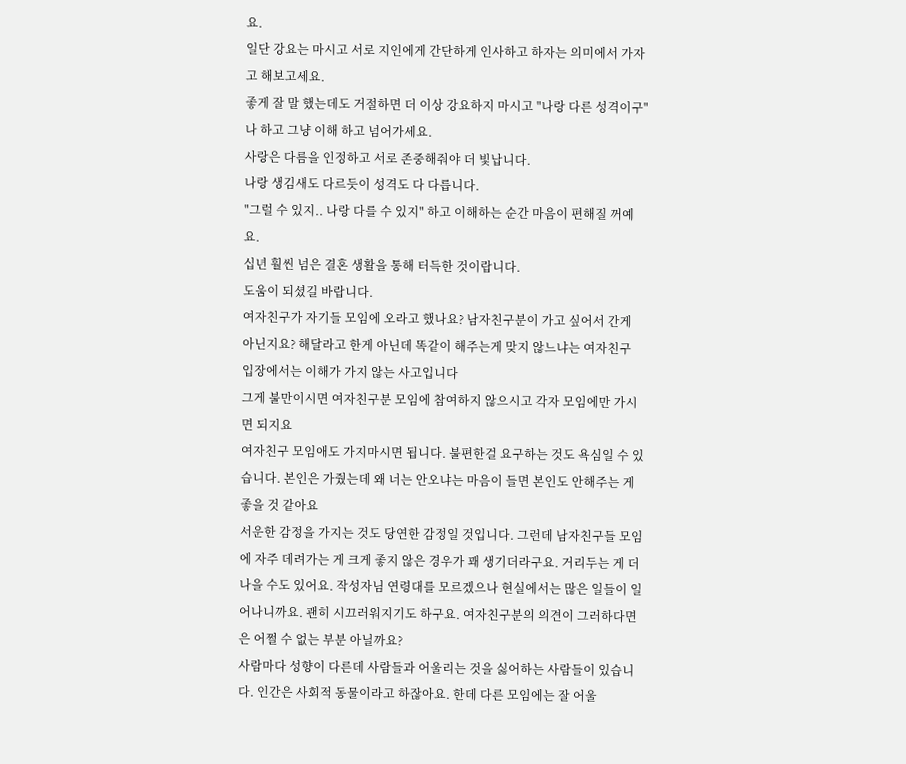요.
일단 강요는 마시고 서로 지인에게 간단하게 인사하고 하자는 의미에서 가자고 해보고세요.
좋게 잘 말 했는데도 거절하면 더 이상 강요하지 마시고 "나랑 다른 성격이구"나 하고 그냥 이해 하고 넘어가세요.
사랑은 다름을 인정하고 서로 존중해줘야 더 빛납니다.
나랑 생김새도 다르듯이 성격도 다 다릅니다.
"그럴 수 있지.. 나랑 다를 수 있지" 하고 이해하는 순간 마음이 편해질 꺼예요.
십년 훨씬 넘은 결혼 생활을 통해 터득한 것이랍니다.
도움이 되셨길 바랍니다.
여자친구가 자기들 모임에 오라고 했나요? 남자친구분이 가고 싶어서 간게 아닌지요? 해달라고 한게 아닌데 똑같이 해주는게 맞지 않느냐는 여자친구 입장에서는 이해가 가지 않는 사고입니다
그게 불만이시면 여자친구분 모임에 참여하지 않으시고 각자 모임에만 가시면 되지요
여자친구 모임애도 가지마시면 됩니다. 불편한걸 요구하는 것도 욕심일 수 있습니다. 본인은 가줬는데 왜 너는 안오냐는 마음이 들면 본인도 안해주는 게 좋을 것 같아요
서운한 감정을 가지는 것도 당연한 감정일 것입니다. 그런데 남자친구들 모임에 자주 데려가는 게 크게 좋지 않은 경우가 꽤 생기더라구요. 거리두는 게 더 나을 수도 있어요. 작성자님 연령대를 모르겠으나 현실에서는 많은 일들이 일어나니까요. 괜히 시끄러워지기도 하구요. 여자친구분의 의견이 그러하다면은 어쩔 수 없는 부분 아닐까요?
사람마다 성향이 다른데 사람들과 어울리는 것을 싫어하는 사람들이 있습니다. 인간은 사회적 동물이라고 하잖아요. 한데 다른 모임에는 잘 어울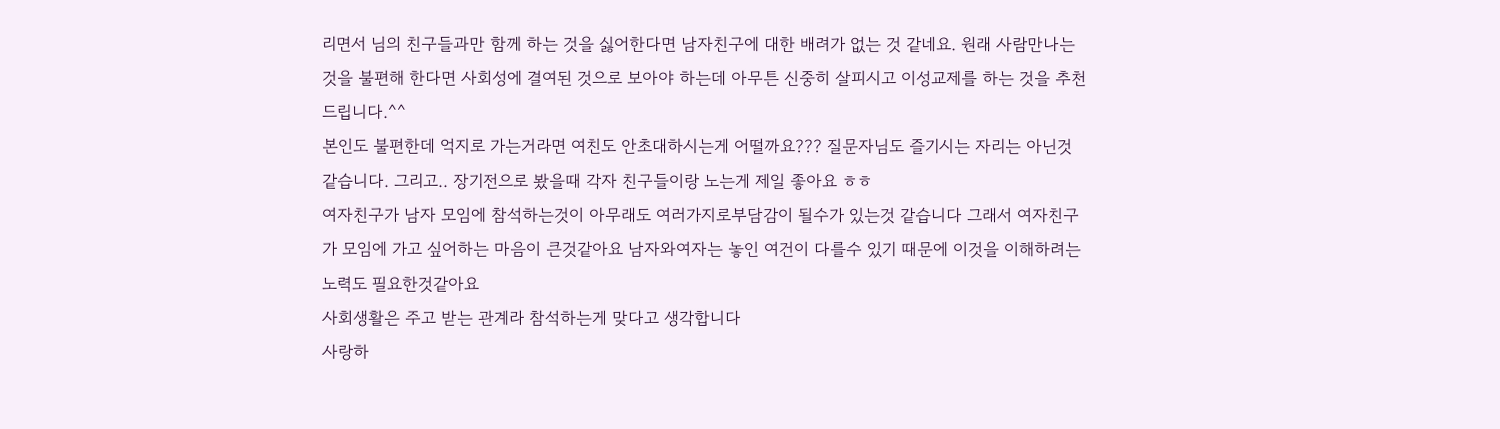리면서 님의 친구들과만 함께 하는 것을 싫어한다면 남자친구에 대한 배려가 없는 것 같네요. 원래 사람만나는 것을 불편해 한다면 사회성에 결여된 것으로 보아야 하는데 아무튼 신중히 살피시고 이성교제를 하는 것을 추천드립니다.^^
본인도 불편한데 억지로 가는거라면 여친도 안초대하시는게 어떨까요??? 질문자님도 즐기시는 자리는 아닌것 같습니다. 그리고.. 장기전으로 봤을때 각자 친구들이랑 노는게 제일 좋아요 ㅎㅎ
여자친구가 남자 모임에 참석하는것이 아무래도 여러가지로부담감이 될수가 있는것 같습니다 그래서 여자친구가 모임에 가고 싶어하는 마음이 큰것같아요 남자와여자는 놓인 여건이 다를수 있기 때문에 이것을 이해하려는 노력도 필요한것같아요
사회생활은 주고 받는 관계라 참석하는게 맞다고 생각합니다
사랑하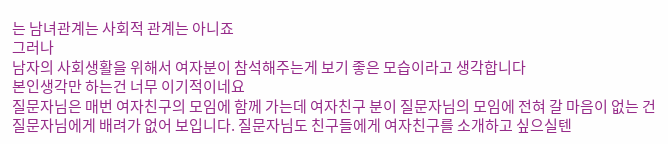는 남녀관계는 사회적 관계는 아니죠
그러나
남자의 사회생활을 위해서 여자분이 참석해주는게 보기 좋은 모습이라고 생각합니다
본인생각만 하는건 너무 이기적이네요
질문자님은 매번 여자친구의 모임에 함께 가는데 여자친구 분이 질문자님의 모임에 전혀 갈 마음이 없는 건 질문자님에게 배려가 없어 보입니다. 질문자님도 친구들에게 여자친구를 소개하고 싶으실텐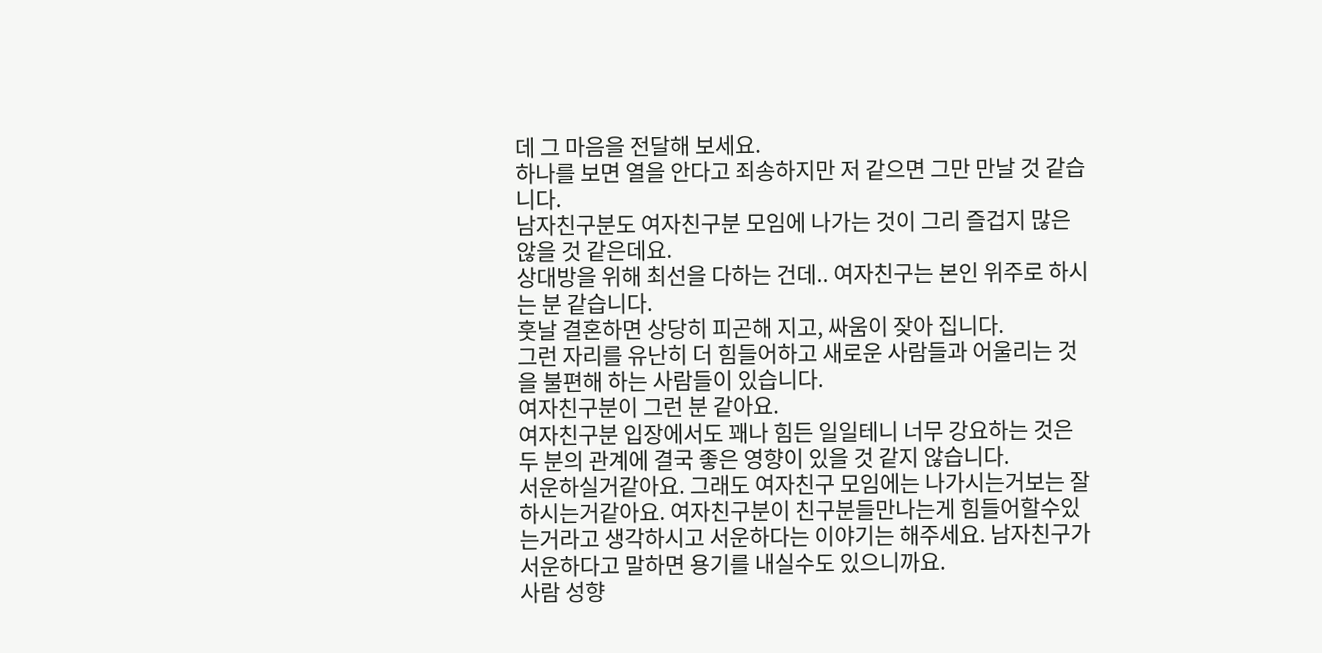데 그 마음을 전달해 보세요.
하나를 보면 열을 안다고 죄송하지만 저 같으면 그만 만날 것 같습니다.
남자친구분도 여자친구분 모임에 나가는 것이 그리 즐겁지 많은 않을 것 같은데요.
상대방을 위해 최선을 다하는 건데.. 여자친구는 본인 위주로 하시는 분 같습니다.
훗날 결혼하면 상당히 피곤해 지고, 싸움이 잦아 집니다.
그런 자리를 유난히 더 힘들어하고 새로운 사람들과 어울리는 것을 불편해 하는 사람들이 있습니다.
여자친구분이 그런 분 같아요.
여자친구분 입장에서도 꽤나 힘든 일일테니 너무 강요하는 것은 두 분의 관계에 결국 좋은 영향이 있을 것 같지 않습니다.
서운하실거같아요. 그래도 여자친구 모임에는 나가시는거보는 잘하시는거같아요. 여자친구분이 친구분들만나는게 힘들어할수있는거라고 생각하시고 서운하다는 이야기는 해주세요. 남자친구가 서운하다고 말하면 용기를 내실수도 있으니까요.
사람 성향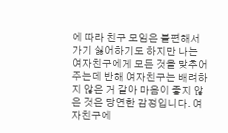에 따라 친구 모임은 불편해서 가기 싫어하기도 하지만 나는 여자친구에게 모든 것을 맞추어주는데 반해 여자친구는 배려하지 않은 거 같아 마음이 좋지 않은 것은 당연한 감정입니다. 여자친구에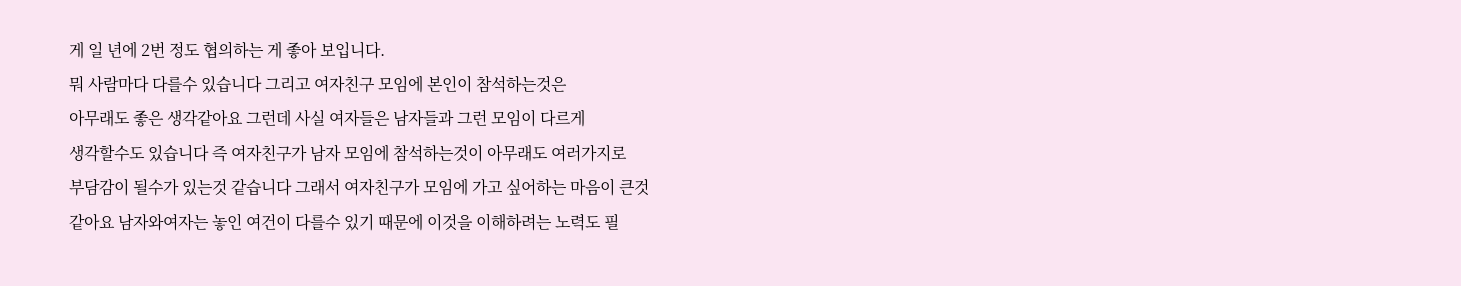게 일 년에 2번 정도 협의하는 게 좋아 보입니다.
뭐 사람마다 다를수 있습니다 그리고 여자친구 모임에 본인이 참석하는것은
아무래도 좋은 생각같아요 그런데 사실 여자들은 남자들과 그런 모임이 다르게
생각할수도 있습니다 즉 여자친구가 남자 모임에 참석하는것이 아무래도 여러가지로
부담감이 될수가 있는것 같습니다 그래서 여자친구가 모임에 가고 싶어하는 마음이 큰것
같아요 남자와여자는 놓인 여건이 다를수 있기 때문에 이것을 이해하려는 노력도 필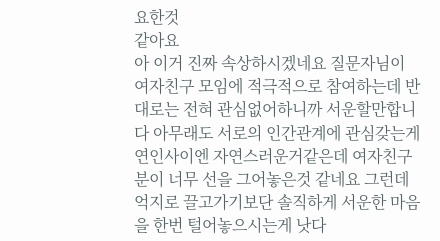요한것
같아요
아 이거 진짜 속상하시겠네요 질문자님이 여자친구 모임에 적극적으로 참여하는데 반대로는 전혀 관심없어하니까 서운할만합니다 아무래도 서로의 인간관계에 관심갖는게 연인사이엔 자연스러운거같은데 여자친구분이 너무 선을 그어놓은것 같네요 그런데 억지로 끌고가기보단 솔직하게 서운한 마음을 한번 털어놓으시는게 낫다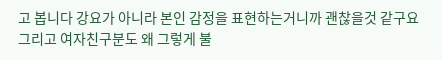고 봅니다 강요가 아니라 본인 감정을 표현하는거니까 괜찮을것 같구요 그리고 여자친구분도 왜 그렇게 불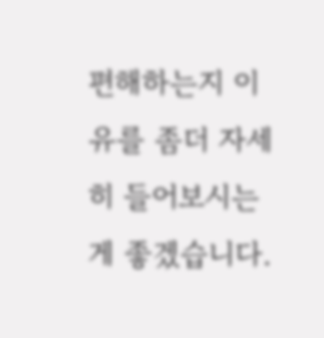편해하는지 이유를 좀더 자세히 들어보시는게 좋겠습니다.